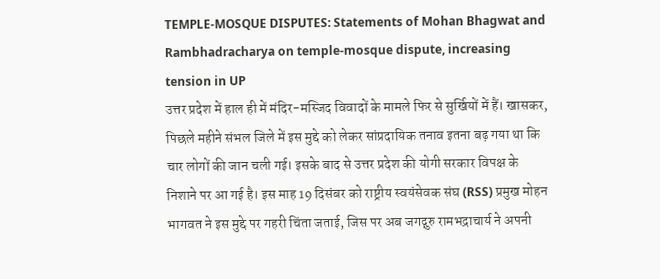TEMPLE-MOSQUE DISPUTES: Statements of Mohan Bhagwat and Rambhadracharya on temple-mosque dispute, increasing tension in UP
उत्तर प्रदेश में हाल ही में मंदिर-मस्जिद विवादों के मामले फिर से सुर्खियों में हैं। खासकर, पिछले महीने संभल जिले में इस मुद्दे को लेकर सांप्रदायिक तनाव इतना बढ़ गया था कि चार लोगों की जान चली गई। इसके बाद से उत्तर प्रदेश की योगी सरकार विपक्ष के निशाने पर आ गई है। इस माह 19 दिसंबर को राष्ट्रीय स्वयंसेवक संघ (RSS) प्रमुख मोहन भागवत ने इस मुद्दे पर गहरी चिंता जताई, जिस पर अब जगद्गुरु रामभद्राचार्य ने अपनी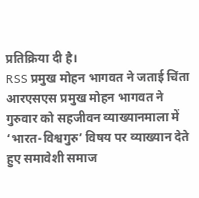प्रतिक्रिया दी है।
RSS प्रमुख मोहन भागवत ने जताई चिंता
आरएसएस प्रमुख मोहन भागवत ने गुरुवार को सहजीवन व्याख्यानमाला में ‘भारत-विश्वगुरु’ विषय पर व्याख्यान देते हुए समावेशी समाज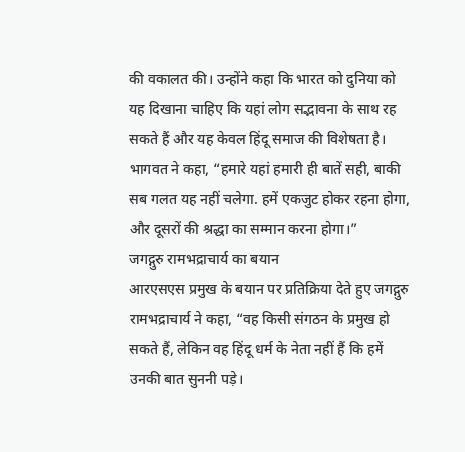की वकालत की। उन्होंने कहा कि भारत को दुनिया को यह दिखाना चाहिए कि यहां लोग सद्भावना के साथ रह सकते हैं और यह केवल हिंदू समाज की विशेषता है। भागवत ने कहा, “हमारे यहां हमारी ही बातें सही, बाकी सब गलत यह नहीं चलेगा. हमें एकजुट होकर रहना होगा, और दूसरों की श्रद्धा का सम्मान करना होगा।”
जगद्गुरु रामभद्राचार्य का बयान
आरएसएस प्रमुख के बयान पर प्रतिक्रिया देते हुए जगद्गुरु रामभद्राचार्य ने कहा, “वह किसी संगठन के प्रमुख हो सकते हैं, लेकिन वह हिंदू धर्म के नेता नहीं हैं कि हमें उनकी बात सुननी पड़े।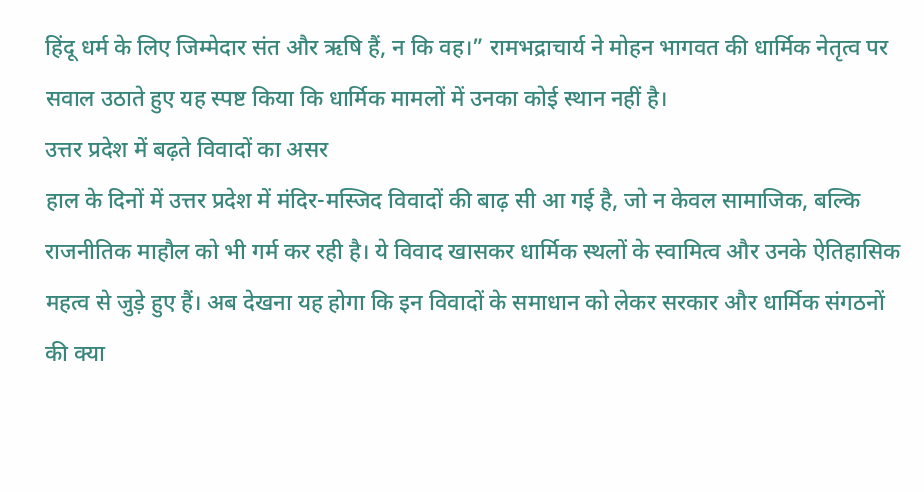हिंदू धर्म के लिए जिम्मेदार संत और ऋषि हैं, न कि वह।” रामभद्राचार्य ने मोहन भागवत की धार्मिक नेतृत्व पर सवाल उठाते हुए यह स्पष्ट किया कि धार्मिक मामलों में उनका कोई स्थान नहीं है।
उत्तर प्रदेश में बढ़ते विवादों का असर
हाल के दिनों में उत्तर प्रदेश में मंदिर-मस्जिद विवादों की बाढ़ सी आ गई है, जो न केवल सामाजिक, बल्कि राजनीतिक माहौल को भी गर्म कर रही है। ये विवाद खासकर धार्मिक स्थलों के स्वामित्व और उनके ऐतिहासिक महत्व से जुड़े हुए हैं। अब देखना यह होगा कि इन विवादों के समाधान को लेकर सरकार और धार्मिक संगठनों की क्या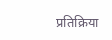प्रतिक्रिया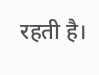रहती है।